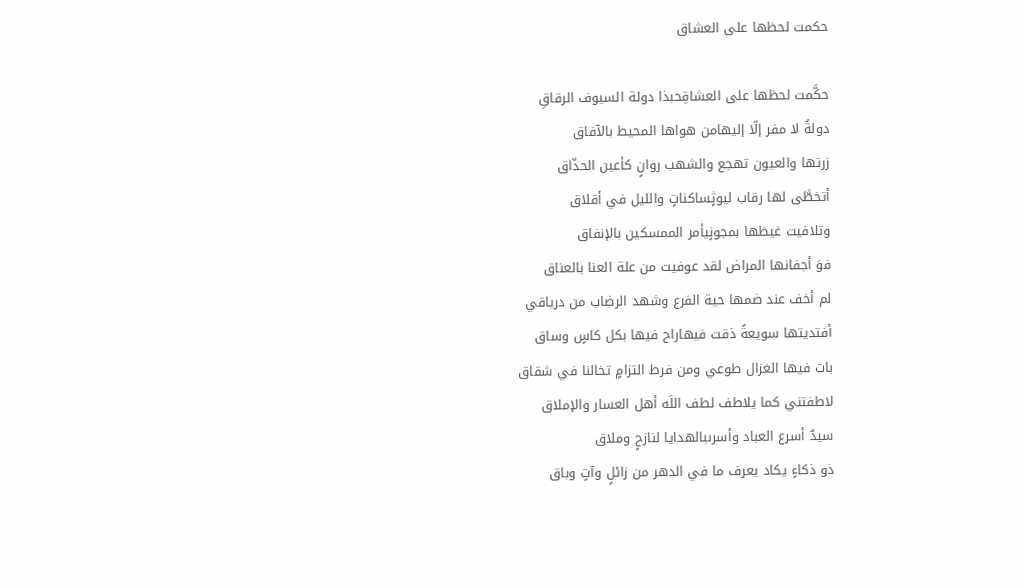حكمت لحظها على العشاق

حكَّمت لحظها على العشاقِحبذا دولة السيوف الرقاقِ
دولةٌ لا مفر إلّا إليهامن هواها المحيط بالآفاق
زرتها والعيون تهجع والشهب روانٍ كأعين الحذّاق
أتخطَّى لها رقاب ليوثٍساكناتٍ والليل في أقلاق
وتلافيت غيظها بمجونٍيأمر الممسكين بالإنفاق
فوَ أجفانها المراض لقد عوفيت من علة العنا بالعناق
لم أخف عند ضمها حية الفرع وشهد الرضاب من درياقي
أفتديتها سويعةً ذقت فيهاراح فيها بكل كاسٍ وساق
بات فيها الغزال طوعي ومن فرط التزامٍ تخالنا في شقاق
لاطفتني كما يلاطف لطف اللَه أهل العسار والإملاق
سيدٌ أسرع العباد وأسرىبالهدايا لنازحٍ وملاق
ذو ذكاءٍ يكاد يعرف ما في الدهر من زائلٍ وآتٍ وباق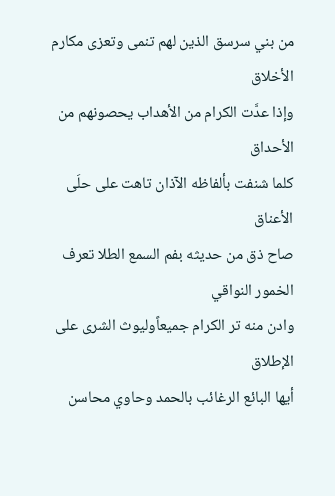من بني سرسق الذين لهم تنمى وتعزى مكارم الأخلاق
وإذا عدَّت الكرام من الأهداب يحصونهم من الأحداق
كلما شنفت بألفاظه الآذان تاهت على حلَى الأعناق
صاح ذق من حديثه بفم السمع الطلا تعرف الخمور النواقي
وادن منه تر الكرام جميعاًوليوث الشرى على الإطلاق
أيها البائع الرغائب بالحمد وحاوي محاسن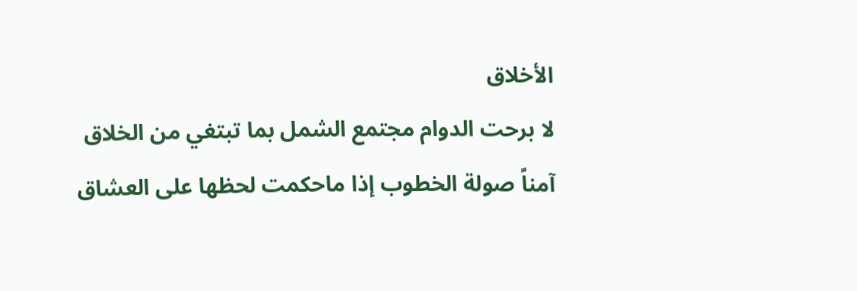الأخلاق
لا برحت الدوام مجتمع الشمل بما تبتغي من الخلاق
آمناً صولة الخطوب إذا ماحكمت لحظها على العشاق